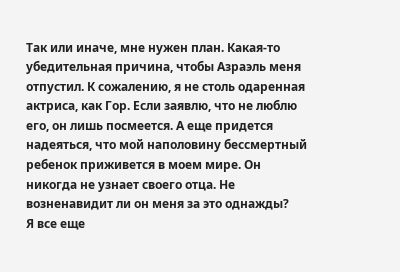Так или иначе, мне нужен план. Какая-то убедительная причина, чтобы Азраэль меня отпустил. К сожалению, я не столь одаренная актриса, как Гор. Если заявлю, что не люблю его, он лишь посмеется. А еще придется надеяться, что мой наполовину бессмертный ребенок приживется в моем мире. Он никогда не узнает своего отца. Не возненавидит ли он меня за это однажды?
Я все еще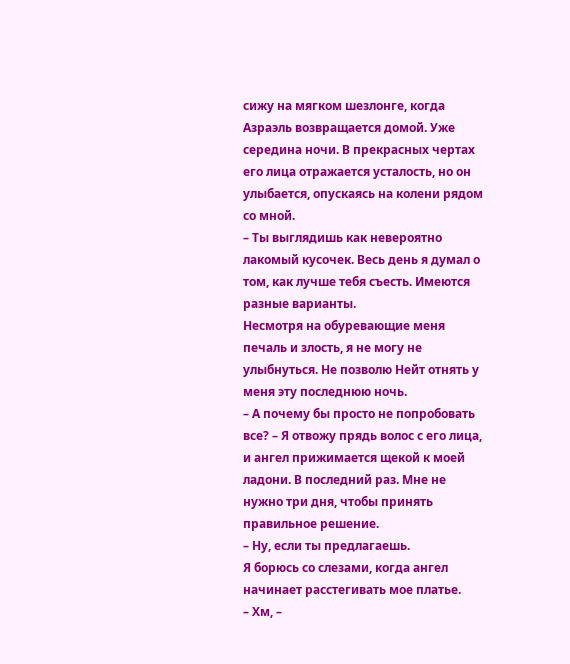сижу на мягком шезлонге, когда Азраэль возвращается домой. Уже середина ночи. В прекрасных чертах его лица отражается усталость, но он улыбается, опускаясь на колени рядом со мной.
– Ты выглядишь как невероятно лакомый кусочек. Весь день я думал о том, как лучше тебя съесть. Имеются разные варианты.
Несмотря на обуревающие меня печаль и злость, я не могу не улыбнуться. Не позволю Нейт отнять у меня эту последнюю ночь.
– А почему бы просто не попробовать все? – Я отвожу прядь волос с его лица, и ангел прижимается щекой к моей ладони. В последний раз. Мне не нужно три дня, чтобы принять правильное решение.
– Ну, если ты предлагаешь.
Я борюсь со слезами, когда ангел начинает расстегивать мое платье.
– Хм, –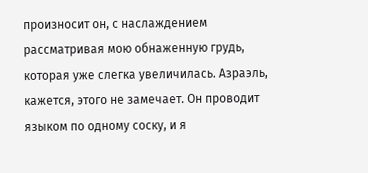произносит он, с наслаждением рассматривая мою обнаженную грудь, которая уже слегка увеличилась. Азраэль, кажется, этого не замечает. Он проводит языком по одному соску, и я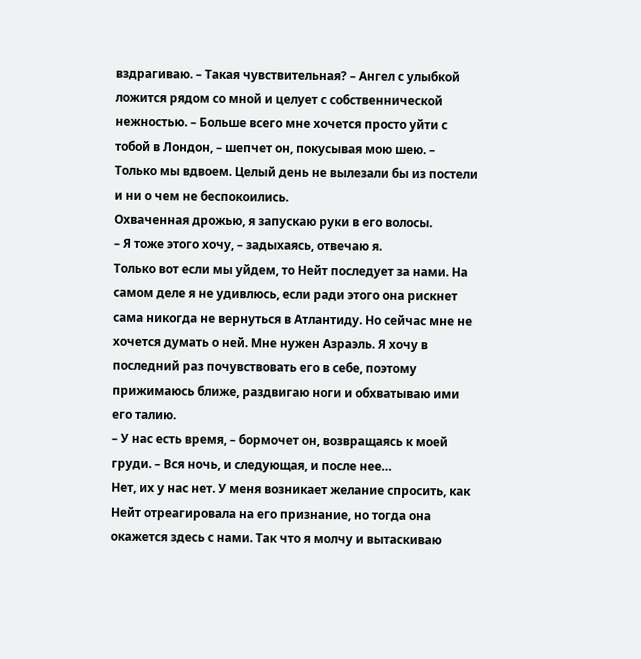вздрагиваю. – Такая чувствительная? – Ангел с улыбкой ложится рядом со мной и целует с собственнической нежностью. – Больше всего мне хочется просто уйти с тобой в Лондон, – шепчет он, покусывая мою шею. – Только мы вдвоем. Целый день не вылезали бы из постели и ни о чем не беспокоились.
Охваченная дрожью, я запускаю руки в его волосы.
– Я тоже этого хочу, – задыхаясь, отвечаю я.
Только вот если мы уйдем, то Нейт последует за нами. На самом деле я не удивлюсь, если ради этого она рискнет сама никогда не вернуться в Атлантиду. Но сейчас мне не хочется думать о ней. Мне нужен Азраэль. Я хочу в последний раз почувствовать его в себе, поэтому прижимаюсь ближе, раздвигаю ноги и обхватываю ими его талию.
– У нас есть время, – бормочет он, возвращаясь к моей груди. – Вся ночь, и следующая, и после нее…
Нет, их у нас нет. У меня возникает желание спросить, как Нейт отреагировала на его признание, но тогда она окажется здесь с нами. Так что я молчу и вытаскиваю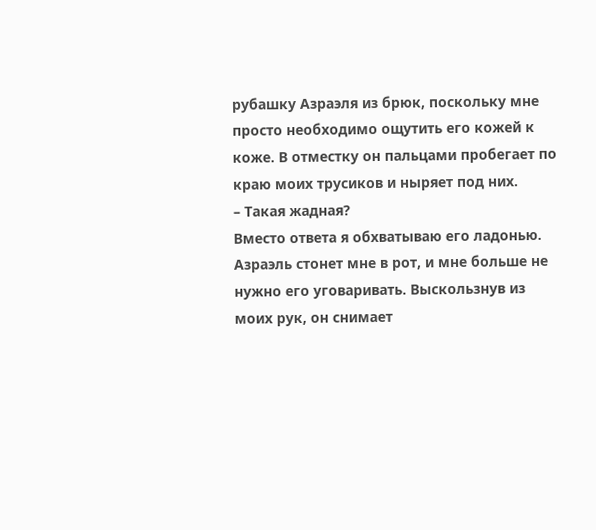рубашку Азраэля из брюк, поскольку мне просто необходимо ощутить его кожей к коже. В отместку он пальцами пробегает по краю моих трусиков и ныряет под них.
– Такая жадная?
Вместо ответа я обхватываю его ладонью. Азраэль стонет мне в рот, и мне больше не нужно его уговаривать. Выскользнув из моих рук, он снимает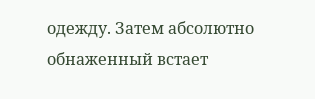одежду. Затем абсолютно обнаженный встает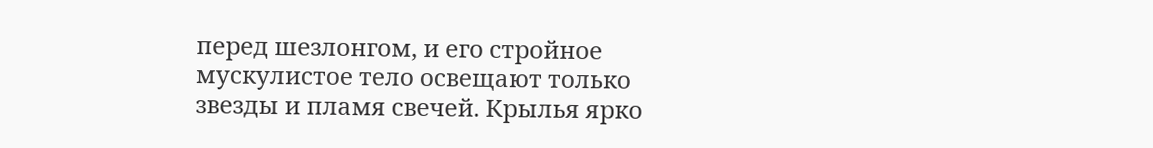перед шезлонгом, и его стройное мускулистое тело освещают только звезды и пламя свечей. Крылья ярко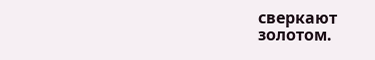сверкают золотом.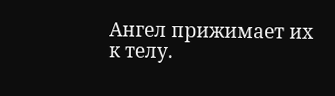Ангел прижимает их к телу.